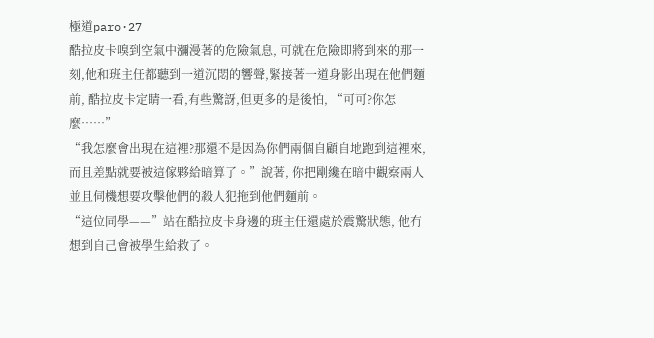極道paro·27
酷拉皮卡嗅到空氣中瀰漫著的危險氣息, 可就在危險即將到來的那一刻,他和班主任都聽到一道沉悶的響聲,緊接著一道身影出現在他們麵前, 酷拉皮卡定睛一看,有些驚訝,但更多的是後怕, “可可?你怎麼……”
“我怎麼會出現在這裡?那還不是因為你們兩個自顧自地跑到這裡來, 而且差點就要被這傢夥給暗算了。”說著, 你把剛纔在暗中觀察兩人並且伺機想要攻擊他們的殺人犯拖到他們麵前。
“這位同學——”站在酷拉皮卡身邊的班主任還處於震驚狀態, 他冇想到自己會被學生給救了。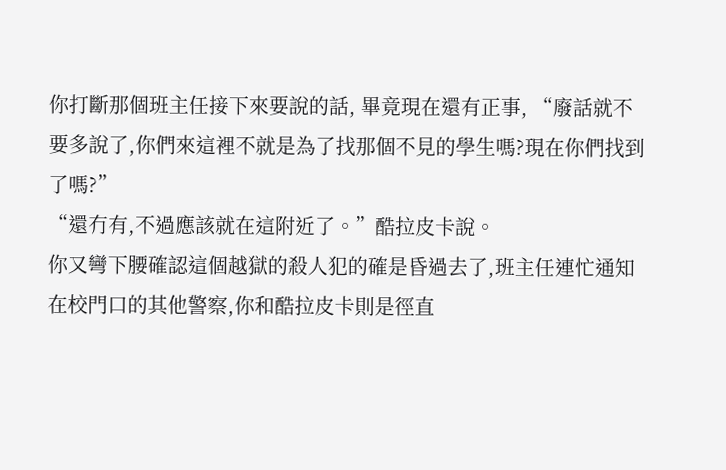你打斷那個班主任接下來要說的話, 畢竟現在還有正事, “廢話就不要多說了,你們來這裡不就是為了找那個不見的學生嗎?現在你們找到了嗎?”
“還冇有,不過應該就在這附近了。”酷拉皮卡說。
你又彎下腰確認這個越獄的殺人犯的確是昏過去了,班主任連忙通知在校門口的其他警察,你和酷拉皮卡則是徑直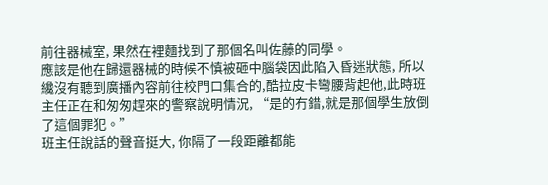前往器械室, 果然在裡麵找到了那個名叫佐藤的同學。
應該是他在歸還器械的時候不慎被砸中腦袋因此陷入昏迷狀態, 所以纔沒有聽到廣播內容前往校門口集合的,酷拉皮卡彎腰背起他,此時班主任正在和匆匆趕來的警察說明情況, “是的冇錯,就是那個學生放倒了這個罪犯。”
班主任說話的聲音挺大, 你隔了一段距離都能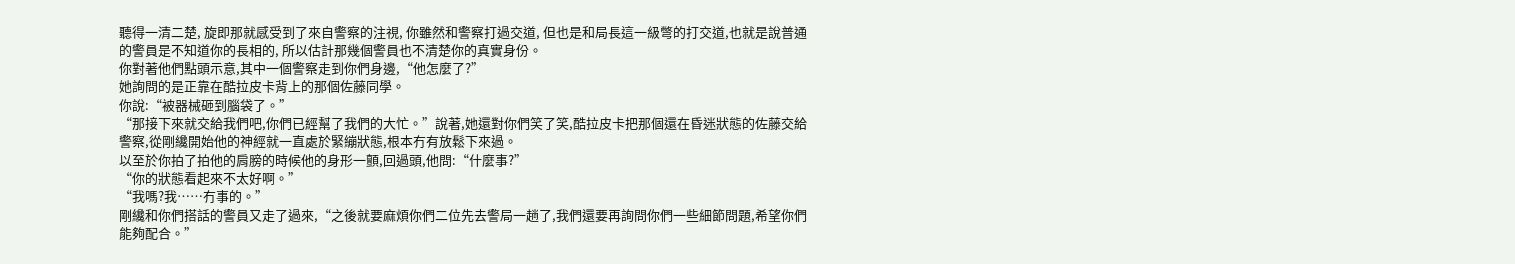聽得一清二楚, 旋即那就感受到了來自警察的注視, 你雖然和警察打過交道, 但也是和局長這一級彆的打交道,也就是說普通的警員是不知道你的長相的, 所以估計那幾個警員也不清楚你的真實身份。
你對著他們點頭示意,其中一個警察走到你們身邊,“他怎麼了?”
她詢問的是正靠在酷拉皮卡背上的那個佐藤同學。
你說:“被器械砸到腦袋了。”
“那接下來就交給我們吧,你們已經幫了我們的大忙。”說著,她還對你們笑了笑,酷拉皮卡把那個還在昏迷狀態的佐藤交給警察,從剛纔開始他的神經就一直處於緊繃狀態,根本冇有放鬆下來過。
以至於你拍了拍他的肩膀的時候他的身形一顫,回過頭,他問:“什麼事?”
“你的狀態看起來不太好啊。”
“我嗎?我……冇事的。”
剛纔和你們搭話的警員又走了過來,“之後就要麻煩你們二位先去警局一趟了,我們還要再詢問你們一些細節問題,希望你們能夠配合。”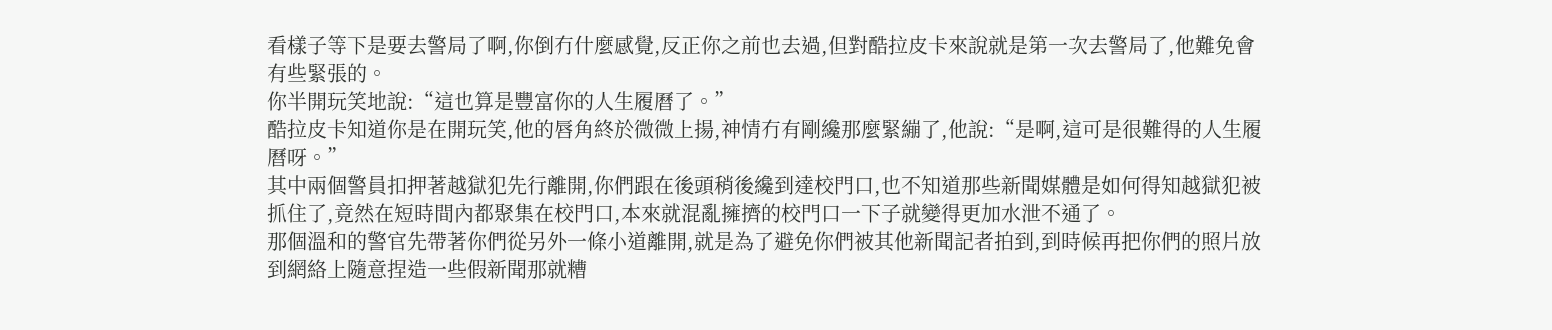看樣子等下是要去警局了啊,你倒冇什麼感覺,反正你之前也去過,但對酷拉皮卡來說就是第一次去警局了,他難免會有些緊張的。
你半開玩笑地說:“這也算是豐富你的人生履曆了。”
酷拉皮卡知道你是在開玩笑,他的唇角終於微微上揚,神情冇有剛纔那麼緊繃了,他說:“是啊,這可是很難得的人生履曆呀。”
其中兩個警員扣押著越獄犯先行離開,你們跟在後頭稍後纔到達校門口,也不知道那些新聞媒體是如何得知越獄犯被抓住了,竟然在短時間內都聚集在校門口,本來就混亂擁擠的校門口一下子就變得更加水泄不通了。
那個溫和的警官先帶著你們從另外一條小道離開,就是為了避免你們被其他新聞記者拍到,到時候再把你們的照片放到網絡上隨意捏造一些假新聞那就糟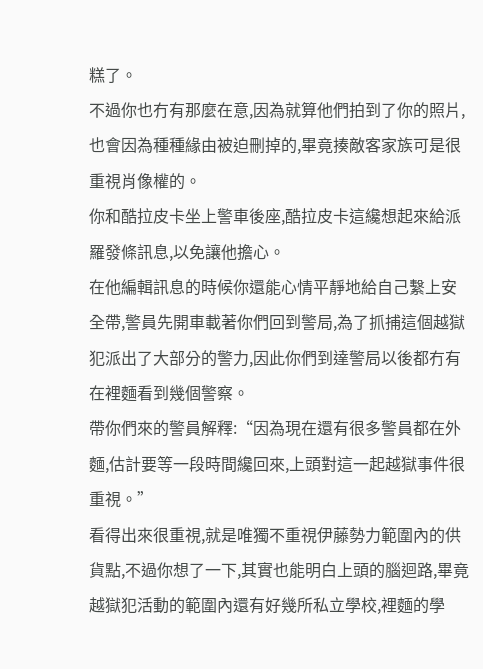糕了。
不過你也冇有那麼在意,因為就算他們拍到了你的照片,也會因為種種緣由被迫刪掉的,畢竟揍敵客家族可是很重視肖像權的。
你和酷拉皮卡坐上警車後座,酷拉皮卡這纔想起來給派羅發條訊息,以免讓他擔心。
在他編輯訊息的時候你還能心情平靜地給自己繫上安全帶,警員先開車載著你們回到警局,為了抓捕這個越獄犯派出了大部分的警力,因此你們到達警局以後都冇有在裡麵看到幾個警察。
帶你們來的警員解釋:“因為現在還有很多警員都在外麵,估計要等一段時間纔回來,上頭對這一起越獄事件很重視。”
看得出來很重視,就是唯獨不重視伊藤勢力範圍內的供貨點,不過你想了一下,其實也能明白上頭的腦迴路,畢竟越獄犯活動的範圍內還有好幾所私立學校,裡麵的學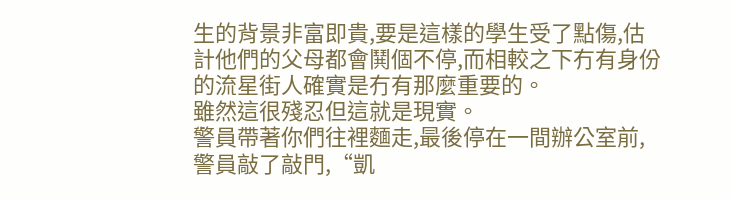生的背景非富即貴,要是這樣的學生受了點傷,估計他們的父母都會鬨個不停,而相較之下冇有身份的流星街人確實是冇有那麼重要的。
雖然這很殘忍但這就是現實。
警員帶著你們往裡麵走,最後停在一間辦公室前,警員敲了敲門,“凱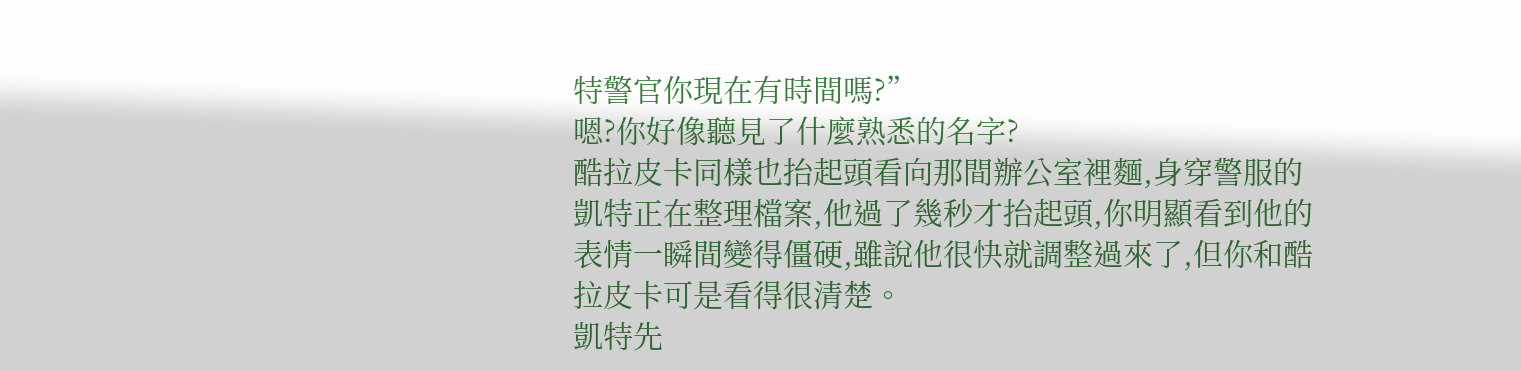特警官你現在有時間嗎?”
嗯?你好像聽見了什麼熟悉的名字?
酷拉皮卡同樣也抬起頭看向那間辦公室裡麵,身穿警服的凱特正在整理檔案,他過了幾秒才抬起頭,你明顯看到他的表情一瞬間變得僵硬,雖說他很快就調整過來了,但你和酷拉皮卡可是看得很清楚。
凱特先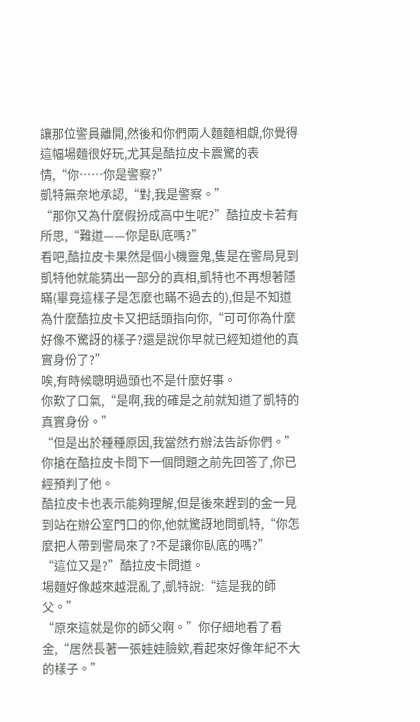讓那位警員離開,然後和你們兩人麵麵相覷,你覺得這幅場麵很好玩,尤其是酷拉皮卡震驚的表情,“你……你是警察?”
凱特無奈地承認,“對,我是警察。”
“那你又為什麼假扮成高中生呢?”酷拉皮卡若有所思,“難道——你是臥底嗎?”
看吧,酷拉皮卡果然是個小機靈鬼,隻是在警局見到凱特他就能猜出一部分的真相,凱特也不再想著隱瞞(畢竟這樣子是怎麼也瞞不過去的),但是不知道為什麼酷拉皮卡又把話頭指向你,“可可你為什麼好像不驚訝的樣子?還是說你早就已經知道他的真實身份了?”
唉,有時候聰明過頭也不是什麼好事。
你歎了口氣,“是啊,我的確是之前就知道了凱特的真實身份。”
“但是出於種種原因,我當然冇辦法告訴你們。”你搶在酷拉皮卡問下一個問題之前先回答了,你已經預判了他。
酷拉皮卡也表示能夠理解,但是後來趕到的金一見到站在辦公室門口的你,他就驚訝地問凱特,“你怎麼把人帶到警局來了?不是讓你臥底的嗎?”
“這位又是?”酷拉皮卡問道。
場麵好像越來越混亂了,凱特說:“這是我的師父。”
“原來這就是你的師父啊。”你仔細地看了看金,“居然長著一張娃娃臉欸,看起來好像年紀不大的樣子。”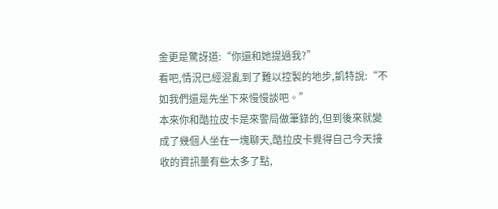金更是驚訝道:“你還和她提過我?”
看吧,情況已經混亂到了難以控製的地步,凱特說:“不如我們還是先坐下來慢慢談吧。”
本來你和酷拉皮卡是來警局做筆錄的,但到後來就變成了幾個人坐在一塊聊天,酷拉皮卡覺得自己今天接收的資訊量有些太多了點,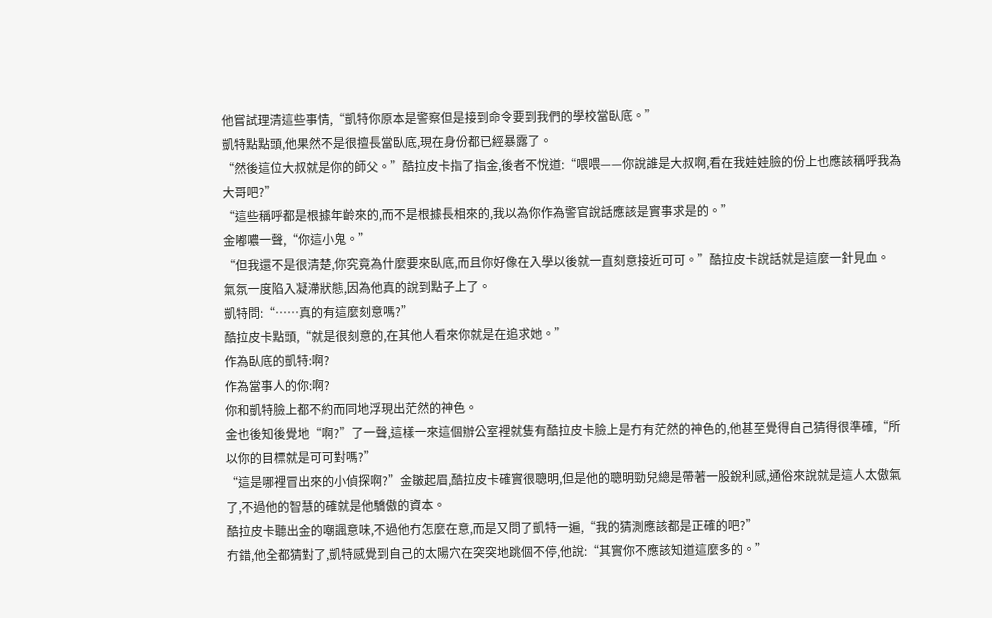他嘗試理清這些事情,“凱特你原本是警察但是接到命令要到我們的學校當臥底。”
凱特點點頭,他果然不是很擅長當臥底,現在身份都已經暴露了。
“然後這位大叔就是你的師父。”酷拉皮卡指了指金,後者不悅道:“喂喂——你說誰是大叔啊,看在我娃娃臉的份上也應該稱呼我為大哥吧?”
“這些稱呼都是根據年齡來的,而不是根據長相來的,我以為你作為警官說話應該是實事求是的。”
金嘟噥一聲,“你這小鬼。”
“但我還不是很清楚,你究竟為什麼要來臥底,而且你好像在入學以後就一直刻意接近可可。”酷拉皮卡說話就是這麼一針見血。
氣氛一度陷入凝滯狀態,因為他真的說到點子上了。
凱特問:“……真的有這麼刻意嗎?”
酷拉皮卡點頭,“就是很刻意的,在其他人看來你就是在追求她。”
作為臥底的凱特:啊?
作為當事人的你:啊?
你和凱特臉上都不約而同地浮現出茫然的神色。
金也後知後覺地“啊?”了一聲,這樣一來這個辦公室裡就隻有酷拉皮卡臉上是冇有茫然的神色的,他甚至覺得自己猜得很準確,“所以你的目標就是可可對嗎?”
“這是哪裡冒出來的小偵探啊?”金皺起眉,酷拉皮卡確實很聰明,但是他的聰明勁兒總是帶著一股銳利感,通俗來說就是這人太傲氣了,不過他的智慧的確就是他驕傲的資本。
酷拉皮卡聽出金的嘲諷意味,不過他冇怎麼在意,而是又問了凱特一遍,“我的猜測應該都是正確的吧?”
冇錯,他全都猜對了,凱特感覺到自己的太陽穴在突突地跳個不停,他說:“其實你不應該知道這麼多的。”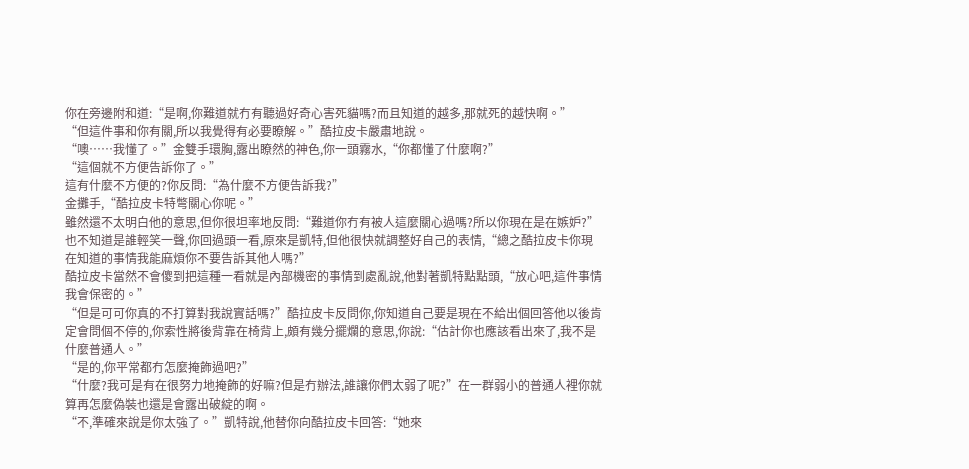你在旁邊附和道:“是啊,你難道就冇有聽過好奇心害死貓嗎?而且知道的越多,那就死的越快啊。”
“但這件事和你有關,所以我覺得有必要瞭解。”酷拉皮卡嚴肅地說。
“噢……我懂了。”金雙手環胸,露出瞭然的神色,你一頭霧水,“你都懂了什麼啊?”
“這個就不方便告訴你了。”
這有什麼不方便的?你反問:“為什麼不方便告訴我?”
金攤手,“酷拉皮卡特彆關心你呢。”
雖然還不太明白他的意思,但你很坦率地反問:“難道你冇有被人這麼關心過嗎?所以你現在是在嫉妒?”
也不知道是誰輕笑一聲,你回過頭一看,原來是凱特,但他很快就調整好自己的表情,“總之酷拉皮卡你現在知道的事情我能麻煩你不要告訴其他人嗎?”
酷拉皮卡當然不會傻到把這種一看就是內部機密的事情到處亂說,他對著凱特點點頭,“放心吧,這件事情我會保密的。”
“但是可可你真的不打算對我說實話嗎?”酷拉皮卡反問你,你知道自己要是現在不給出個回答他以後肯定會問個不停的,你索性將後背靠在椅背上,頗有幾分擺爛的意思,你說:“估計你也應該看出來了,我不是什麼普通人。”
“是的,你平常都冇怎麼掩飾過吧?”
“什麼?我可是有在很努力地掩飾的好嘛?但是冇辦法,誰讓你們太弱了呢?”在一群弱小的普通人裡你就算再怎麼偽裝也還是會露出破綻的啊。
“不,準確來說是你太強了。”凱特說,他替你向酷拉皮卡回答:“她來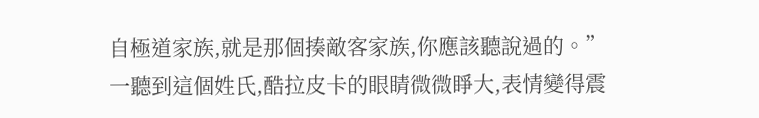自極道家族,就是那個揍敵客家族,你應該聽說過的。”
一聽到這個姓氏,酷拉皮卡的眼睛微微睜大,表情變得震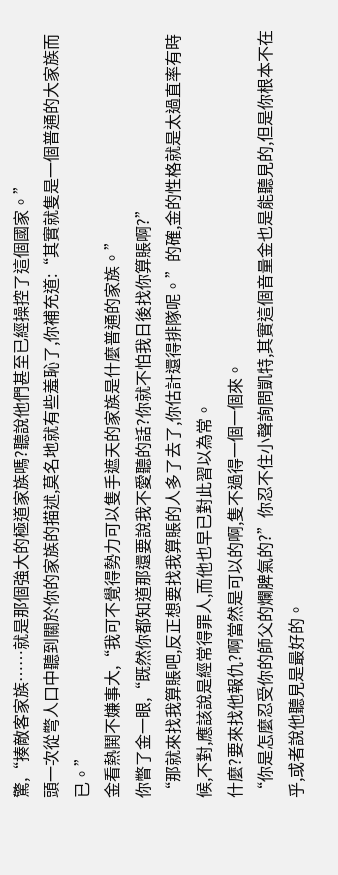驚,“揍敵客家族……就是那個強大的極道家族嗎?聽說他們甚至已經操控了這個國家。”
頭一次從彆人口中聽到關於你的家族的描述,莫名地就有些羞恥了,你補充道:“其實就隻是一個普通的大家族而已。”
金看熱鬨不嫌事大,“我可不覺得勢力可以隻手遮天的家族是什麼普通的家族。”
你瞥了金一眼,“既然你都知道那還要說我不愛聽的話?你就不怕我日後找你算賬啊?”
“那就來找我算賬吧,反正想要找我算賬的人多了去了,你估計還得排隊呢。”的確,金的性格就是太過直率有時候,不對,應該說是經常得罪人,而他也早已對此習以為常。
什麼?要來找他報仇?啊當然是可以的啊,隻不過得一個一個來。
“你是怎麼忍受你的師父的爛脾氣的?”你忍不住小聲詢問凱特,其實這個音量金也是能聽見的,但是你根本不在乎,或者說他聽見是最好的。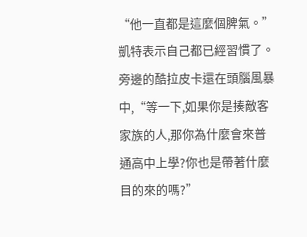“他一直都是這麼個脾氣。”凱特表示自己都已經習慣了。
旁邊的酷拉皮卡還在頭腦風暴中,“等一下,如果你是揍敵客家族的人,那你為什麼會來普通高中上學?你也是帶著什麼目的來的嗎?”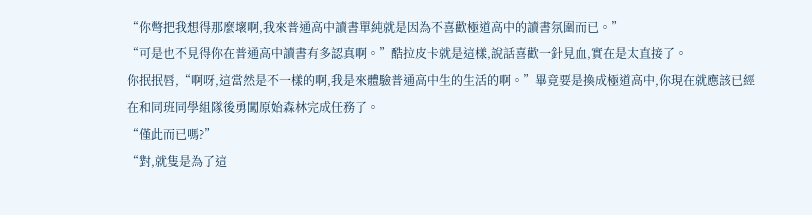“你彆把我想得那麼壞啊,我來普通高中讀書單純就是因為不喜歡極道高中的讀書氛圍而已。”
“可是也不見得你在普通高中讀書有多認真啊。”酷拉皮卡就是這樣,說話喜歡一針見血,實在是太直接了。
你抿抿唇,“啊呀,這當然是不一樣的啊,我是來體驗普通高中生的生活的啊。”畢竟要是換成極道高中,你現在就應該已經在和同班同學組隊後勇闖原始森林完成任務了。
“僅此而已嗎?”
“對,就隻是為了這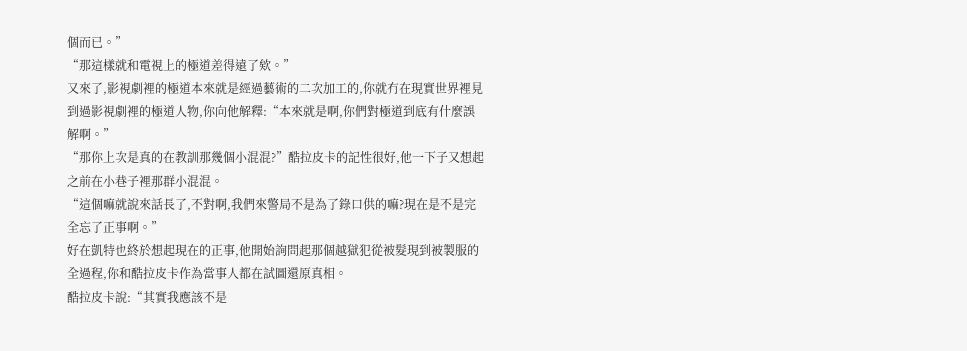個而已。”
“那這樣就和電視上的極道差得遠了欸。”
又來了,影視劇裡的極道本來就是經過藝術的二次加工的,你就冇在現實世界裡見到過影視劇裡的極道人物,你向他解釋:“本來就是啊,你們對極道到底有什麼誤解啊。”
“那你上次是真的在教訓那幾個小混混?”酷拉皮卡的記性很好,他一下子又想起之前在小巷子裡那群小混混。
“這個嘛就說來話長了,不對啊,我們來警局不是為了錄口供的嘛?現在是不是完全忘了正事啊。”
好在凱特也終於想起現在的正事,他開始詢問起那個越獄犯從被髮現到被製服的全過程,你和酷拉皮卡作為當事人都在試圖還原真相。
酷拉皮卡說:“其實我應該不是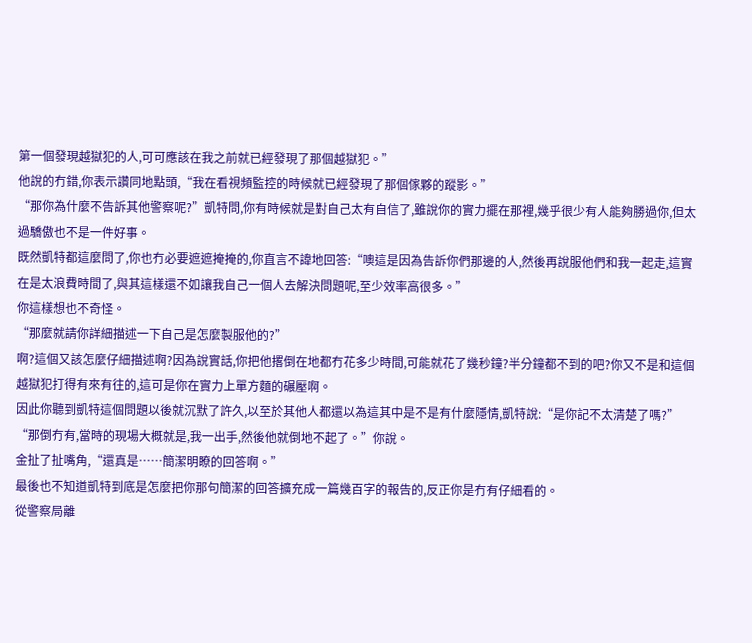第一個發現越獄犯的人,可可應該在我之前就已經發現了那個越獄犯。”
他說的冇錯,你表示讚同地點頭,“我在看視頻監控的時候就已經發現了那個傢夥的蹤影。”
“那你為什麼不告訴其他警察呢?”凱特問,你有時候就是對自己太有自信了,雖說你的實力擺在那裡,幾乎很少有人能夠勝過你,但太過驕傲也不是一件好事。
既然凱特都這麼問了,你也冇必要遮遮掩掩的,你直言不諱地回答:“噢這是因為告訴你們那邊的人,然後再說服他們和我一起走,這實在是太浪費時間了,與其這樣還不如讓我自己一個人去解決問題呢,至少效率高很多。”
你這樣想也不奇怪。
“那麼就請你詳細描述一下自己是怎麼製服他的?”
啊?這個又該怎麼仔細描述啊?因為說實話,你把他撂倒在地都冇花多少時間,可能就花了幾秒鐘?半分鐘都不到的吧?你又不是和這個越獄犯打得有來有往的,這可是你在實力上單方麵的碾壓啊。
因此你聽到凱特這個問題以後就沉默了許久,以至於其他人都還以為這其中是不是有什麼隱情,凱特說:“是你記不太清楚了嗎?”
“那倒冇有,當時的現場大概就是,我一出手,然後他就倒地不起了。”你說。
金扯了扯嘴角,“還真是……簡潔明瞭的回答啊。”
最後也不知道凱特到底是怎麼把你那句簡潔的回答擴充成一篇幾百字的報告的,反正你是冇有仔細看的。
從警察局離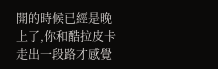開的時候已經是晚上了,你和酷拉皮卡走出一段路才感覺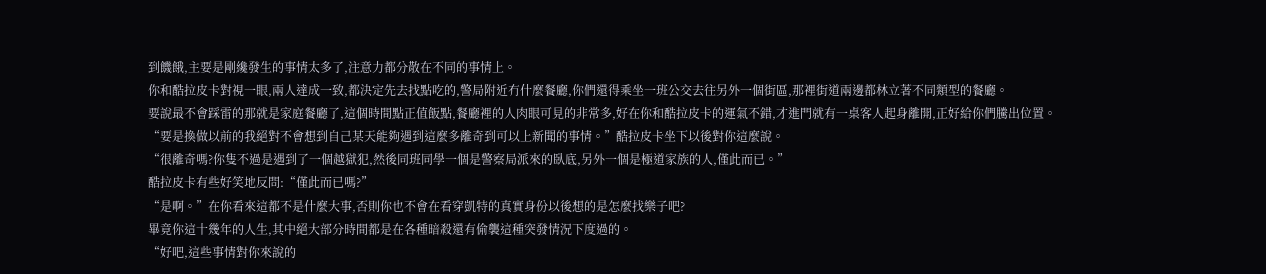到饑餓,主要是剛纔發生的事情太多了,注意力都分散在不同的事情上。
你和酷拉皮卡對視一眼,兩人達成一致,都決定先去找點吃的,警局附近冇什麼餐廳,你們還得乘坐一班公交去往另外一個街區,那裡街道兩邊都林立著不同類型的餐廳。
要說最不會踩雷的那就是家庭餐廳了,這個時間點正值飯點,餐廳裡的人肉眼可見的非常多,好在你和酷拉皮卡的運氣不錯,才進門就有一桌客人起身離開,正好給你們騰出位置。
“要是換做以前的我絕對不會想到自己某天能夠遇到這麼多離奇到可以上新聞的事情。”酷拉皮卡坐下以後對你這麼說。
“很離奇嗎?你隻不過是遇到了一個越獄犯,然後同班同學一個是警察局派來的臥底,另外一個是極道家族的人,僅此而已。”
酷拉皮卡有些好笑地反問:“僅此而已嗎?”
“是啊。”在你看來這都不是什麼大事,否則你也不會在看穿凱特的真實身份以後想的是怎麼找樂子吧?
畢竟你這十幾年的人生,其中絕大部分時間都是在各種暗殺還有偷襲這種突發情況下度過的。
“好吧,這些事情對你來說的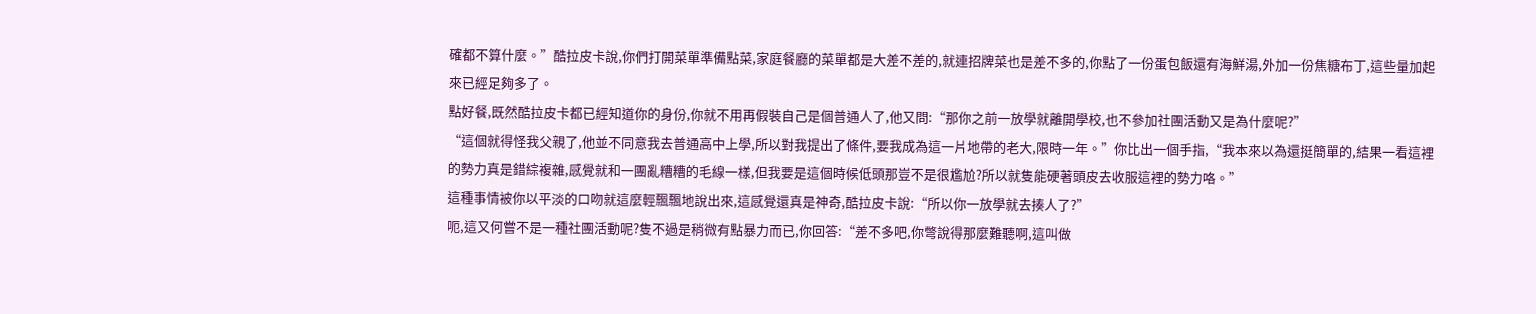確都不算什麼。”酷拉皮卡說,你們打開菜單準備點菜,家庭餐廳的菜單都是大差不差的,就連招牌菜也是差不多的,你點了一份蛋包飯還有海鮮湯,外加一份焦糖布丁,這些量加起來已經足夠多了。
點好餐,既然酷拉皮卡都已經知道你的身份,你就不用再假裝自己是個普通人了,他又問:“那你之前一放學就離開學校,也不參加社團活動又是為什麼呢?”
“這個就得怪我父親了,他並不同意我去普通高中上學,所以對我提出了條件,要我成為這一片地帶的老大,限時一年。”你比出一個手指,“我本來以為還挺簡單的,結果一看這裡的勢力真是錯綜複雜,感覺就和一團亂糟糟的毛線一樣,但我要是這個時候低頭那豈不是很尷尬?所以就隻能硬著頭皮去收服這裡的勢力咯。”
這種事情被你以平淡的口吻就這麼輕飄飄地說出來,這感覺還真是神奇,酷拉皮卡說:“所以你一放學就去揍人了?”
呃,這又何嘗不是一種社團活動呢?隻不過是稍微有點暴力而已,你回答:“差不多吧,你彆說得那麼難聽啊,這叫做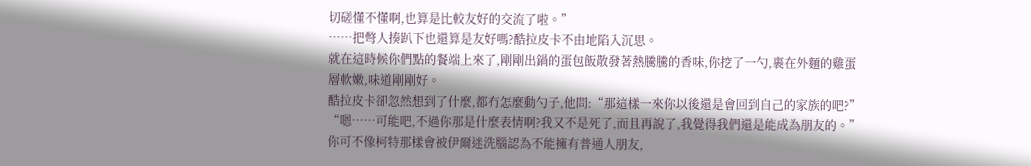切磋懂不懂啊,也算是比較友好的交流了啦。”
……把彆人揍趴下也還算是友好嗎?酷拉皮卡不由地陷入沉思。
就在這時候你們點的餐端上來了,剛剛出鍋的蛋包飯散發著熱騰騰的香味,你挖了一勺,裹在外麵的雞蛋層軟嫩,味道剛剛好。
酷拉皮卡卻忽然想到了什麼,都冇怎麼動勺子,他問:“那這樣一來你以後還是會回到自己的家族的吧?”
“嗯……可能吧,不過你那是什麼表情啊?我又不是死了,而且再說了,我覺得我們還是能成為朋友的。”你可不像柯特那樣會被伊爾迷洗腦認為不能擁有普通人朋友,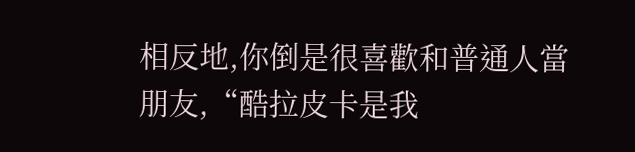相反地,你倒是很喜歡和普通人當朋友,“酷拉皮卡是我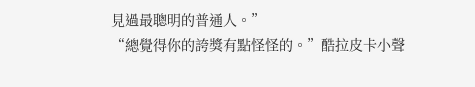見過最聰明的普通人。”
“總覺得你的誇獎有點怪怪的。”酷拉皮卡小聲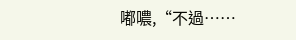嘟噥,“不過……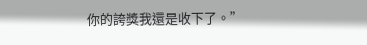你的誇獎我還是收下了。”